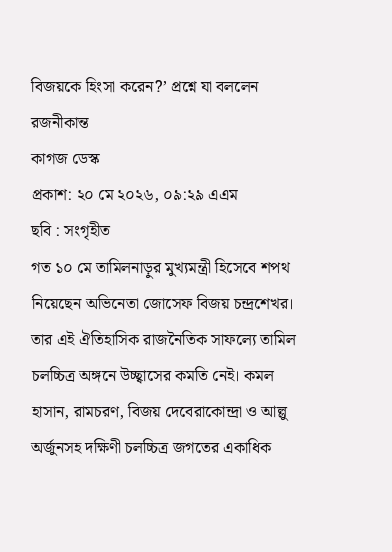বিজয়কে হিংসা করেন?’ প্রশ্নে যা বললেন রজনীকান্ত
কাগজ ডেস্ক
প্রকাশ: ২০ মে ২০২৬, ০৯:২৯ এএম
ছবি : সংগৃহীত
গত ১০ মে তামিলনাড়ুর মুখ্যমন্ত্রী হিসেবে শপথ নিয়েছেন অভিনেতা জোসেফ বিজয় চন্দ্রশেখর। তার এই ঐতিহাসিক রাজনৈতিক সাফল্যে তামিল চলচ্চিত্র অঙ্গনে উচ্ছ্বাসের কমতি নেই। কমল হাসান, রামচরণ, বিজয় দেবেরাকোন্দ্রা ও আল্লু অর্জুনসহ দক্ষিণী চলচ্চিত্র জগতের একাধিক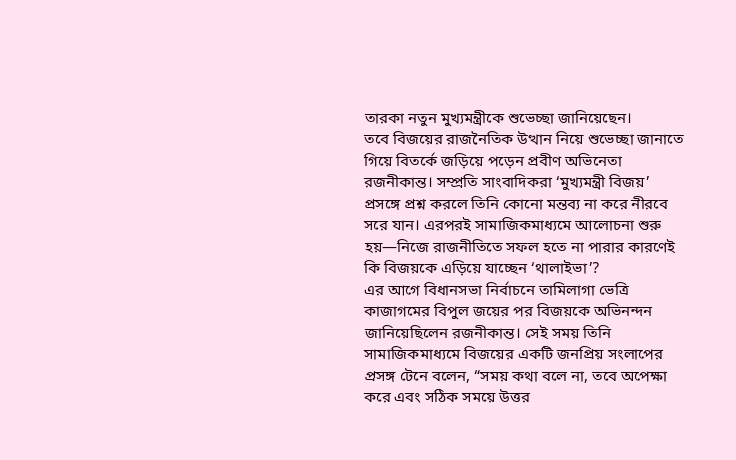তারকা নতুন মুখ্যমন্ত্রীকে শুভেচ্ছা জানিয়েছেন।
তবে বিজয়ের রাজনৈতিক উত্থান নিয়ে শুভেচ্ছা জানাতে গিয়ে বিতর্কে জড়িয়ে পড়েন প্রবীণ অভিনেতা রজনীকান্ত। সম্প্রতি সাংবাদিকরা ‘মুখ্যমন্ত্রী বিজয়’ প্রসঙ্গে প্রশ্ন করলে তিনি কোনো মন্তব্য না করে নীরবে সরে যান। এরপরই সামাজিকমাধ্যমে আলোচনা শুরু হয়—নিজে রাজনীতিতে সফল হতে না পারার কারণেই কি বিজয়কে এড়িয়ে যাচ্ছেন ‘থালাইভা’?
এর আগে বিধানসভা নির্বাচনে তামিলাগা ভেত্রি কাজাগমের বিপুল জয়ের পর বিজয়কে অভিনন্দন জানিয়েছিলেন রজনীকান্ত। সেই সময় তিনি সামাজিকমাধ্যমে বিজয়ের একটি জনপ্রিয় সংলাপের প্রসঙ্গ টেনে বলেন, “সময় কথা বলে না, তবে অপেক্ষা করে এবং সঠিক সময়ে উত্তর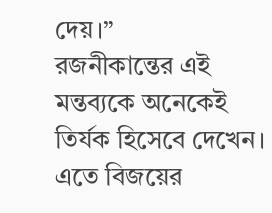দেয়।”
রজনীকান্তের এই মন্তব্যকে অনেকেই তির্যক হিসেবে দেখেন। এতে বিজয়ের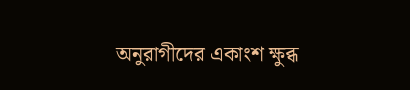অনুরাগীদের একাংশ ক্ষুব্ধ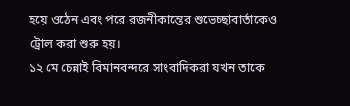হয়ে ওঠেন এবং পরে রজনীকান্তের শুভেচ্ছাবার্তাকেও ট্রোল করা শুরু হয়।
১২ মে চেন্নাই বিমানবন্দরে সাংবাদিকরা যখন তাকে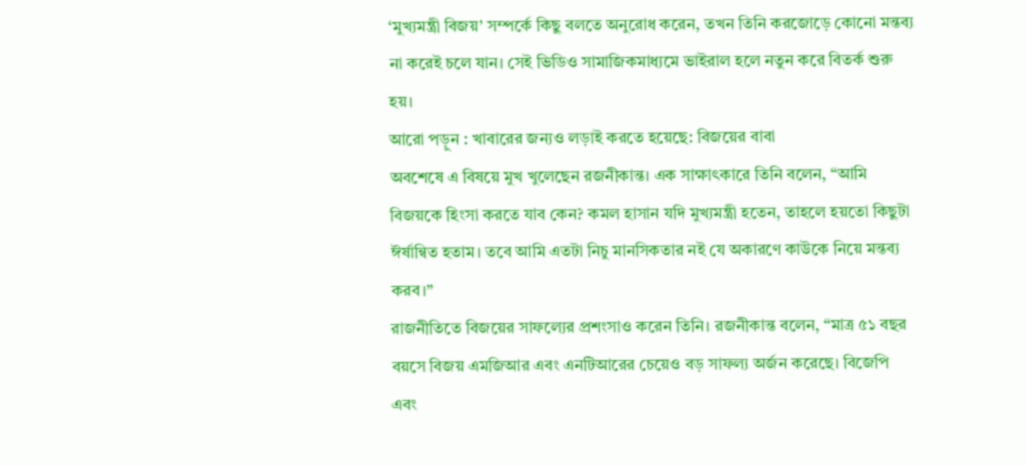‘মুখ্যমন্ত্রী বিজয়’ সম্পর্কে কিছু বলতে অনুরোধ করেন, তখন তিনি করজোড়ে কোনো মন্তব্য না করেই চলে যান। সেই ভিডিও সামাজিকমাধ্যমে ভাইরাল হলে নতুন করে বিতর্ক শুরু হয়।
আরো পড়ুন : খাবারের জন্যও লড়াই করতে হয়েছে: বিজয়ের বাবা
অবশেষে এ বিষয়ে মুখ খুলেছেন রজনীকান্ত। এক সাক্ষাৎকারে তিনি বলেন, “আমি বিজয়কে হিংসা করতে যাব কেন? কমল হাসান যদি মুখ্যমন্ত্রী হতেন, তাহলে হয়তো কিছুটা ঈর্ষান্বিত হতাম। তবে আমি এতটা নিচু মানসিকতার নই যে অকারণে কাউকে নিয়ে মন্তব্য করব।”
রাজনীতিতে বিজয়ের সাফল্যের প্রশংসাও করেন তিনি। রজনীকান্ত বলেন, “মাত্র ৫১ বছর বয়সে বিজয় এমজিআর এবং এনটিআরের চেয়েও বড় সাফল্য অর্জন করেছে। বিজেপি এবং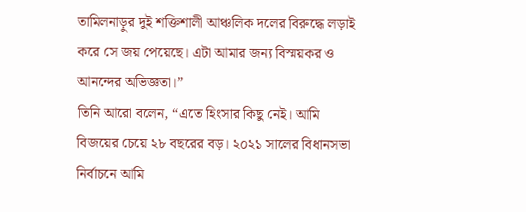তামিলনাড়ুর দুই শক্তিশালী আঞ্চলিক দলের বিরুদ্ধে লড়াই করে সে জয় পেয়েছে। এটা আমার জন্য বিস্ময়কর ও আনন্দের অভিজ্ঞতা।”
তিনি আরো বলেন, “এতে হিংসার কিছু নেই। আমি বিজয়ের চেয়ে ২৮ বছরের বড়। ২০২১ সালের বিধানসভা নির্বাচনে আমি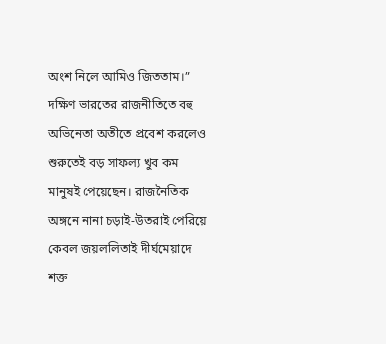অংশ নিলে আমিও জিততাম।”
দক্ষিণ ভারতের রাজনীতিতে বহু অভিনেতা অতীতে প্রবেশ করলেও শুরুতেই বড় সাফল্য খুব কম মানুষই পেয়েছেন। রাজনৈতিক অঙ্গনে নানা চড়াই-উতরাই পেরিয়ে কেবল জয়ললিতাই দীর্ঘমেয়াদে শক্ত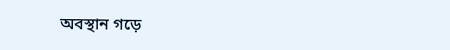অবস্থান গড়ে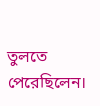তুলতে পেরেছিলেন।